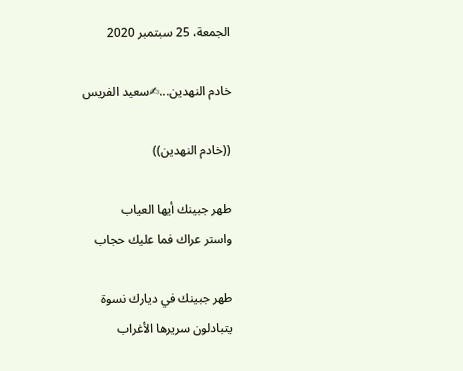الجمعة، 25 سبتمبر 2020

خادم النهدين...✍سعيد الفريس

((خادم النهدين))

طهر جبينك أيها العياب
واستر عراك فما عليك حجاب

طهر جبينك في ديارك نسوة
يتبادلون سريرها الأغراب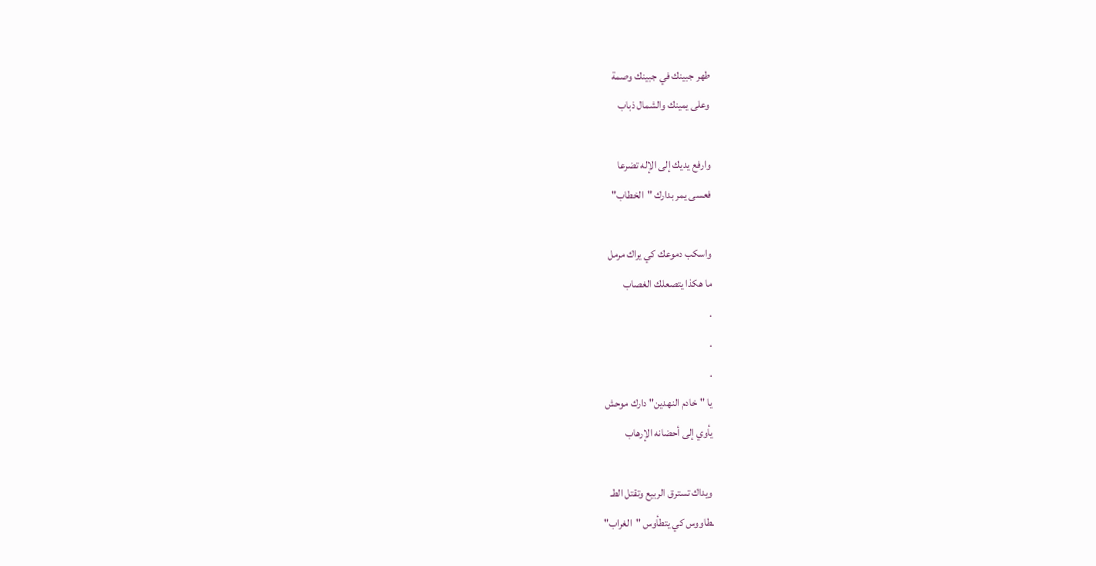طهر جبينك في جبينك وصمة
وعلى يمينك والشمال ذباب

وارفع يديك إلى الإله تضرعا
فعسى يمر بدارك "الخطاب"

واسكب دموعك كي يراك مرمل
ما هكذا يتصعلك الغصاب
.
.
.
يا "خادم النهدين" دارك موحش
يأوي إلى أحضانه الإرهاب

ويداك تسترق الربيع وتقتل الطـ
ـطاووس كي يتطأوس "الغراب"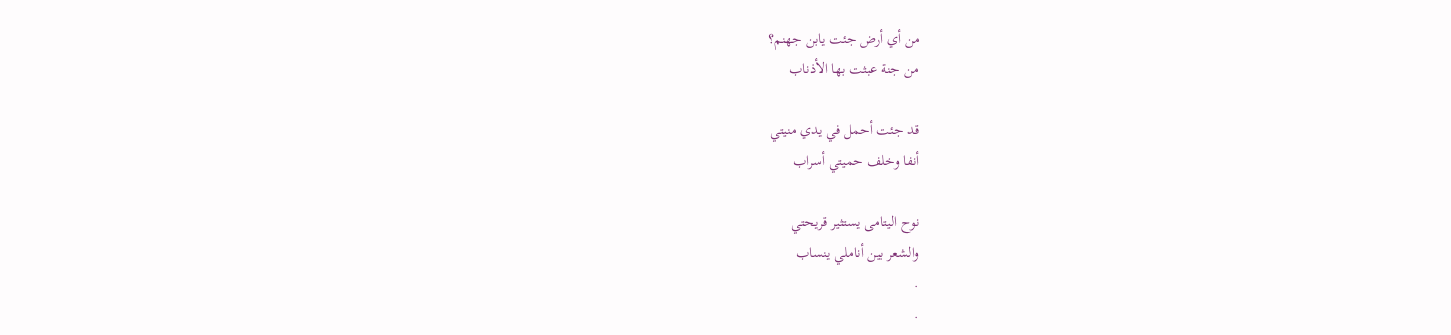من أي أرض جئت يابن جهنم؟
من جنة عبثت بها الأذناب

قد جئت أحمل في يدي منيتي
أنفا وخلف حميتي أسراب

نوح اليتامى يستثير قريحتي
والشعر بين أناملي ينساب
.
.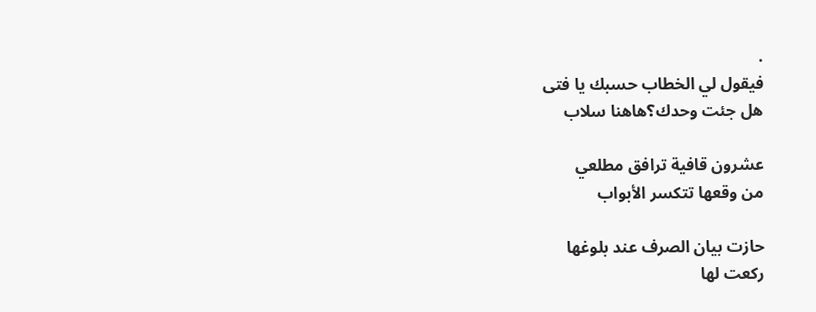.
فيقول لي الخطاب حسبك يا فتى
هل جئت وحدك؟هاهنا سلاب

عشرون قافية ترافق مطلعي
من وقعها تتكسر الأبواب

حازت بيان الصرف عند بلوغها
ركعت لها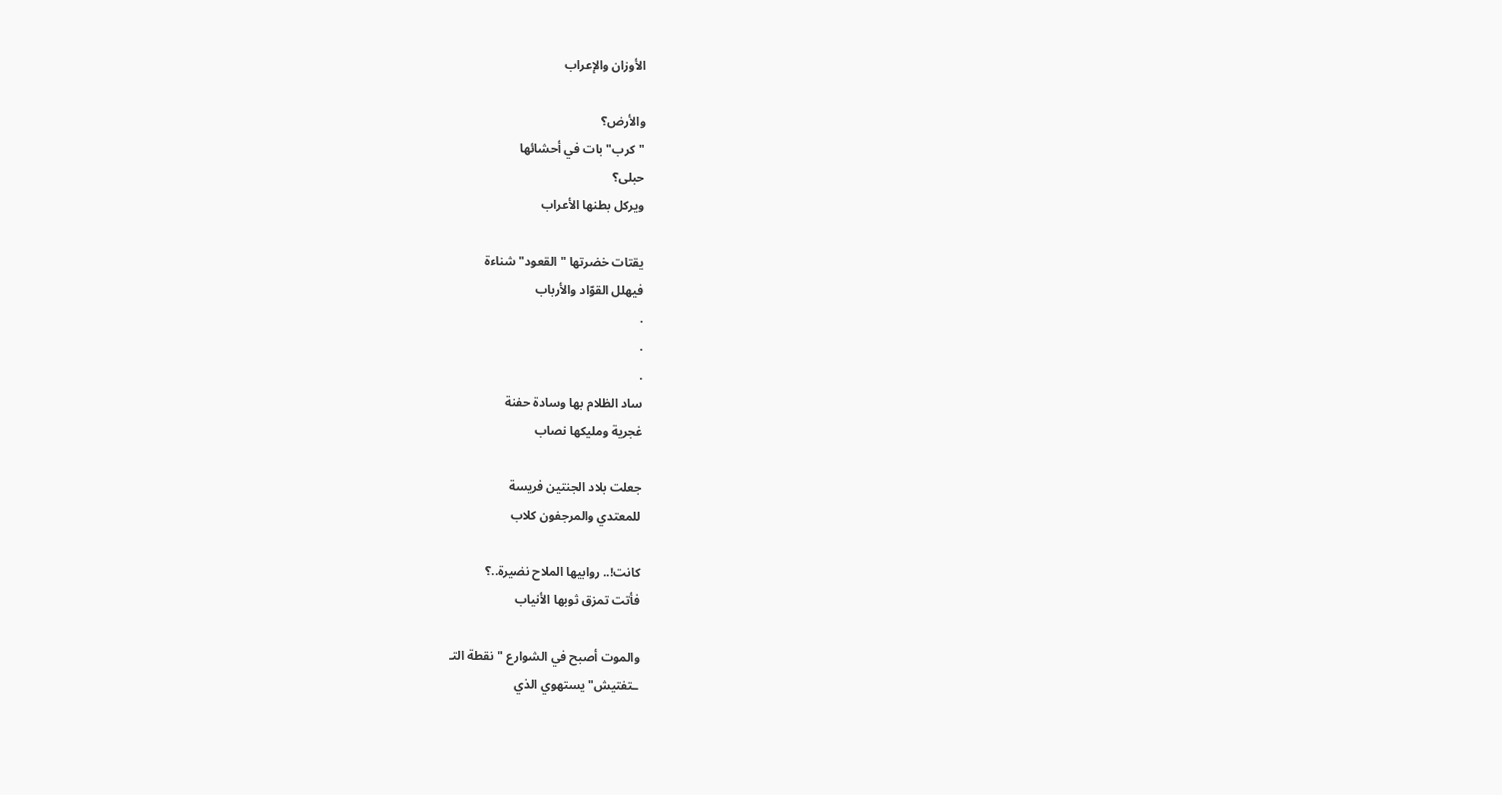الأوزان والإعراب

والأرض؟
"كرب" بات في أحشائها
حبلى؟
ويركل بطنها الأعراب

يقتات خضرتها "القعود" شناءة
فيهلل القوّاد والأرباب
.
.
.
ساد الظلام بها وسادة حفنة
غجرية ومليكها نصاب

جعلت بلاد الجنتين فريسة
للمعتدي والمرجفون كلاب

كانت!.. روابيها الملاح نضيرة..؟
فأتت تمزق ثوبها الأنياب

والموت أصبح في الشوارع "نقطة التـ
ـتفتيش" يستهوي الذي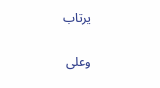يرتاب

وعلى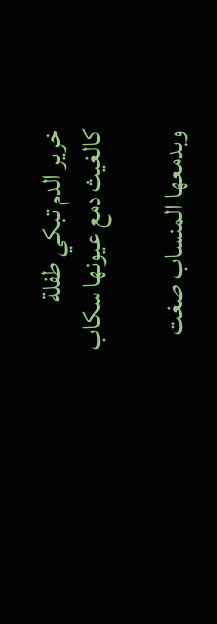خرير الدم تبكي طفلة
كالغيث دمع عيونها سكاب

وبدمعها المنساب صغت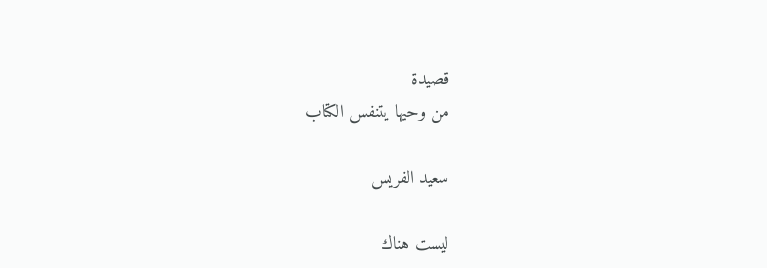قصيدة
من وحيها يتنفس الكتاب

سعيد الفريس

ليست هناك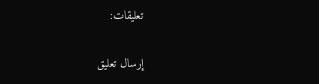تعليقات:

إرسال تعليق